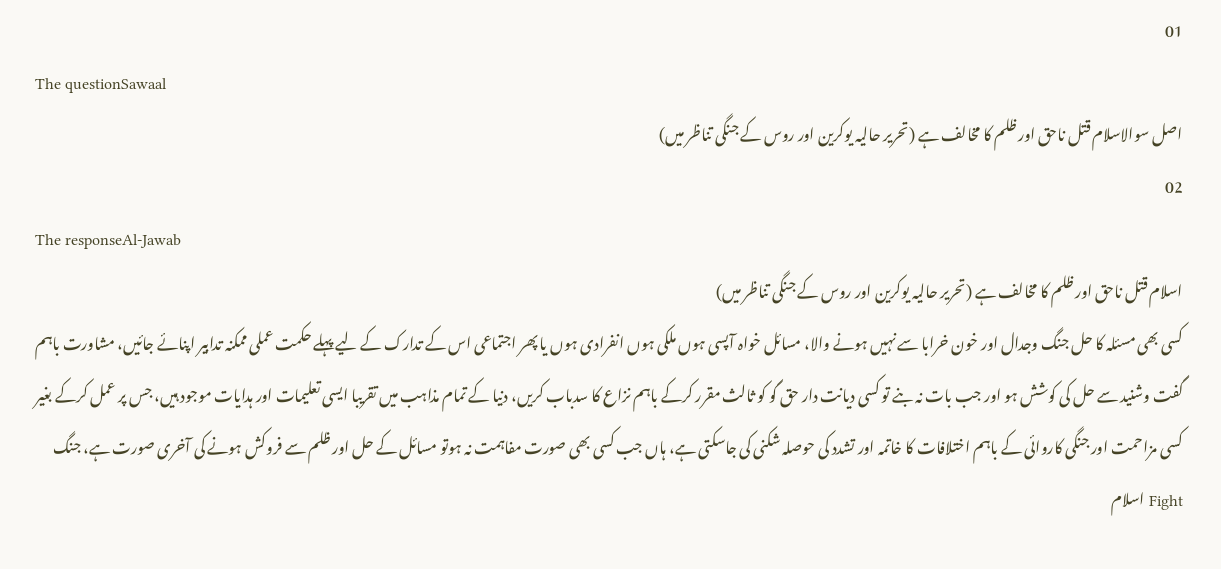01
The questionSawaal
اصل سوالاسلام قتل ناحق اور ظلم کا مخالف ہے (تحریر حالیہ یوکرین اور روس کے جنگی تناظر میں)
02
The responseAl-Jawab
اسلام قتل ناحق اور ظلم کا مخالف ہے (تحریر حالیہ یوکرین اور روس کے جنگی تناظر میں)
کسی بھی مسئلہ کا حل جنگ وجدال اور خون خرابا سے نہیں ہونے والا، مسائل خواہ آپسی ہوں ملکی ہوں انفرادی ہوں یا پھر اجتماعی اس کے تدارک کے لیے پہلے حکمت عملی ممکنہ تدابیر اپنائے جائیں، مشاورت باہم گفت وشنید سے حل کی کوشش ہو اور جب بات نہ بنے تو کسی دیانت دار حق گو کو ثالث مقرر کرکے باہم نزاع کا سدباب کریں، دنیا کے تمام مذاہب میں تقریبا ایسی تعلیمات اور ہدایات موجود ہیں، جس پر عمل کرکے بغیر کسی مزاحمت اور جنگی کاروائی کے باہم اختلافات کا خاتمہ اور تشدد کی حوصلہ شکنی کی جاسکتی ہے، ہاں جب کسی بھی صورت مفاہمت نہ ہوتو مسائل کے حل اور ظلم سے فروکش ہونے کی آخری صورت ہے، جنگ Fight اسلام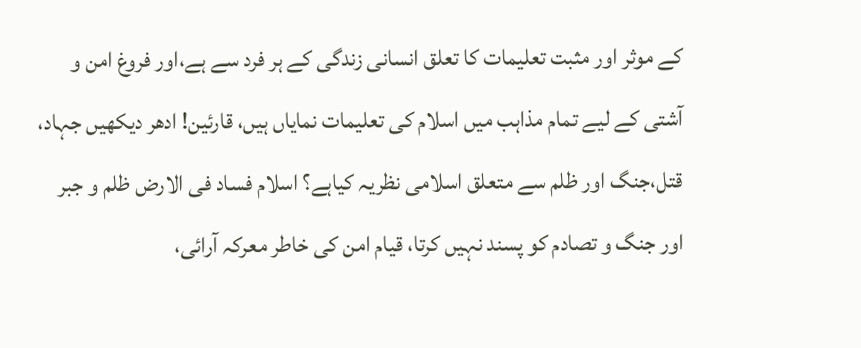کے موثر اور مثبت تعلیمات کا تعلق انسانی زندگی کے ہر فرد سے ہے،اور فروغ امن و آشتی کے لیے تمام مذاہب میں اسلام کی تعلیمات نمایاں ہیں، قارئین! ادھر دیکھیں جہاد، قتل،جنگ اور ظلم سے متعلق اسلامی نظریہ کیاہے؟ اسلام فساد فی الارض ظلم و جبر اور جنگ و تصادم کو پسند نہیں کرتا، قیام امن کی خاطر معرکہ آرائی،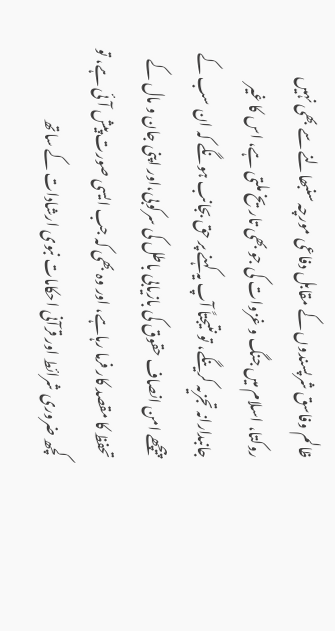ظالم وفاسق شرپسندوں کے مقابل دفاعی مورچہ سنبھالنے سے بھی نہیں روکتا، اسلام میں جنگ و غزوات کی جو بھی تاریخ ملتی ہے، اس کا غیر جانبدارانہ تجزیہ کرینگے، تو نتیجتاً آپ یہ کہنے پر حق بجانب ہونگے کہ ان سب کے پیچھے امن انصاف حقوق کی بازیابی باطل کی سرکوبی،اور اپنی جان و مال کے تحفظ کا مقصد کار فرما رہاہے، اور وہ بھی کہ جب ایسی صورت پیش آئی ہے، تو کچھ ضروری شرائط اور قرآنی احکامات نبوی ارشادات کے ساتھ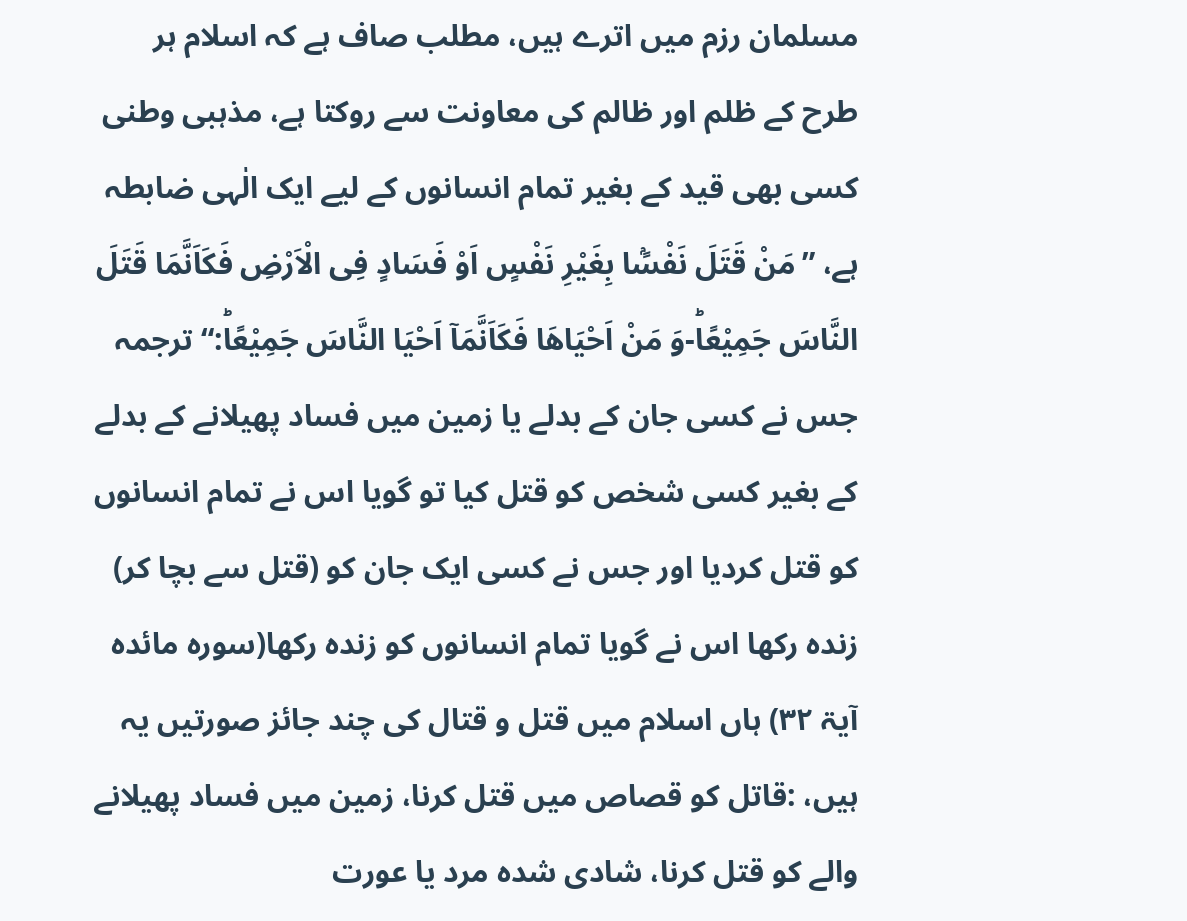مسلمان رزم میں اترے ہیں، مطلب صاف ہے کہ اسلام ہر طرح کے ظلم اور ظالم کی معاونت سے روکتا ہے، مذہبی وطنی کسی بھی قید کے بغیر تمام انسانوں کے لیے ایک الٰہی ضابطہ ہے، ”مَنْ قَتَلَ نَفْسًۢا بِغَیْرِ نَفْسٍ اَوْ فَسَادٍ فِی الْاَرْضِ فَكَاَنَّمَا قَتَلَ النَّاسَ جَمِیْعًاؕ-وَ مَنْ اَحْیَاهَا فَكَاَنَّمَاۤ اَحْیَا النَّاسَ جَمِیْعًاؕ:“ ترجمہ جس نے کسی جان کے بدلے یا زمین میں فساد پھیلانے کے بدلے کے بغیر کسی شخص کو قتل کیا تو گویا اس نے تمام انسانوں کو قتل کردیا اور جس نے کسی ایک جان کو (قتل سے بچا کر) زندہ رکھا اس نے گویا تمام انسانوں کو زندہ رکھا(سورہ مائدہ آیۃ ۳۲) ہاں اسلام میں قتل و قتال کی چند جائز صورتیں یہ ہیں، :قاتل کو قصاص میں قتل کرنا، زمین میں فساد پھیلانے والے کو قتل کرنا، شادی شدہ مرد یا عورت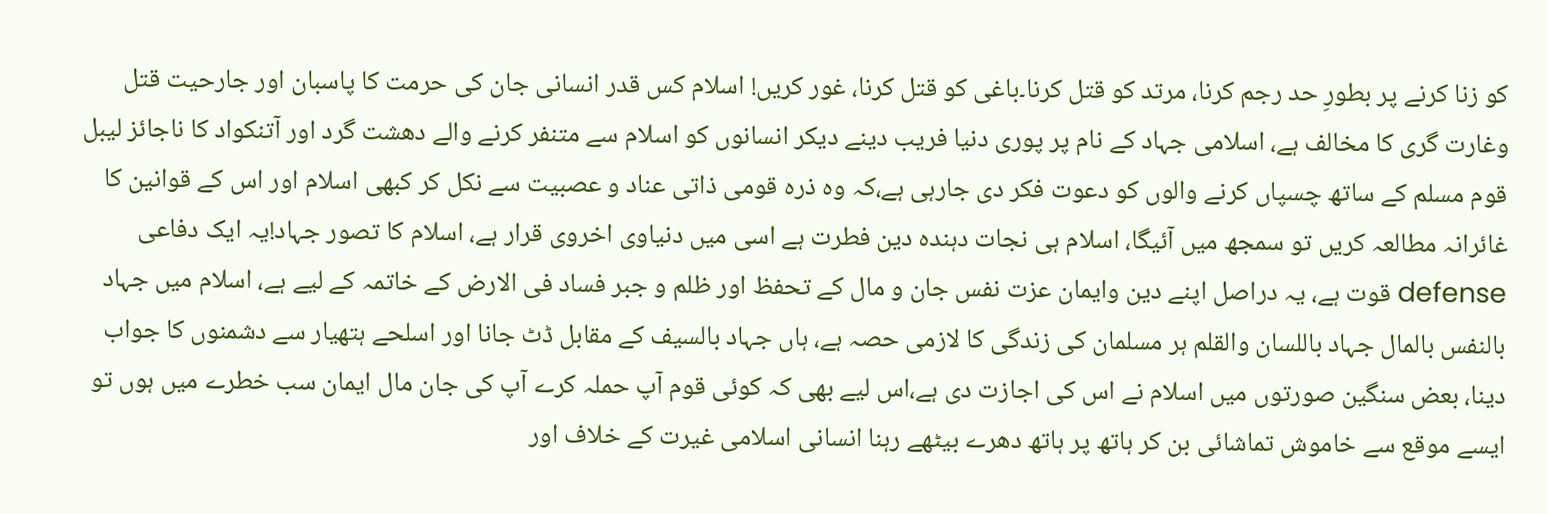کو زنا کرنے پر بطورِ حد رجم کرنا، مرتد کو قتل کرنا۔باغی کو قتل کرنا، غور کریں! اسلام کس قدر انسانی جان کی حرمت کا پاسبان اور جارحیت قتل وغارت گری کا مخالف ہے، اسلامی جہاد کے نام پر پوری دنیا فریب دینے دیکر انسانوں کو اسلام سے متنفر کرنے والے دھشت گرد اور آتنکواد کا ناجائز لیبل قوم مسلم کے ساتھ چسپاں کرنے والوں کو دعوت فکر دی جارہی ہے،کہ وہ ذرہ قومی ذاتی عناد و عصبیت سے نکل کر کبھی اسلام اور اس کے قوانین کا غائرانہ مطالعہ کریں تو سمجھ میں آئیگا، اسلام ہی نجات دہندہ دین فطرت ہے اسی میں دنیاوی اخروی قرار ہے، اسلام کا تصور جہاد!یہ ایک دفاعی defense قوت ہے، یہ دراصل اپنے دین وایمان عزت نفس جان و مال کے تحفظ اور ظلم و جبر فساد فی الارض کے خاتمہ کے لیے ہے، اسلام میں جہاد بالنفس بالمال جہاد باللسان والقلم ہر مسلمان کی زندگی کا لازمی حصہ ہے، ہاں جہاد بالسیف کے مقابل ڈٹ جانا اور اسلحے ہتھیار سے دشمنوں کا جواب دینا، بعض سنگین صورتوں میں اسلام نے اس کی اجازت دی ہے،اس لیے بھی کہ کوئی قوم آپ حملہ کرے آپ کی جان مال ایمان سب خطرے میں ہوں تو ایسے موقع سے خاموش تماشائی بن کر ہاتھ پر ہاتھ دھرے بیٹھے رہنا انسانی اسلامی غیرت کے خلاف اور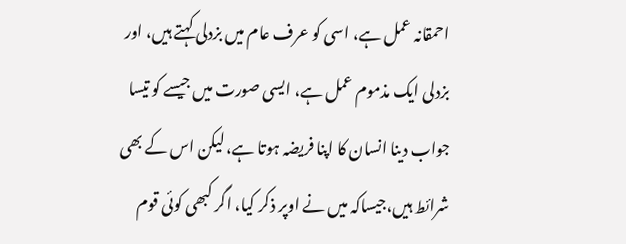احمقانہ عمل ہے، اسی کو عرف عام میں بزدلی کہتے ہیں، اور بزدلی ایک مذموم عمل ہے، ایسی صورت میں جیسے کو تیسا جواب دینا انسان کا اپنا فریضہ ہوتا ہے، لیکن اس کے بھی شرائط ہیں،جیساکہ میں نے اوپر ذکر کیا، اگر کبھی کوئی قوم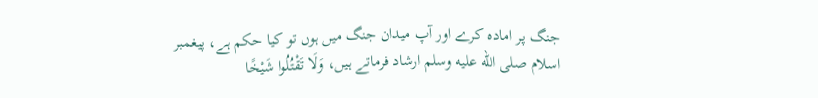جنگ پر امادہ کرے اور آپ میدان جنگ میں ہوں تو کیا حکم ہے، پیغمبر اسلام صلى الله عليه وسلم ارشاد فرماتے ہیں، وَلَا تَقْتُلُوا شَيْخًا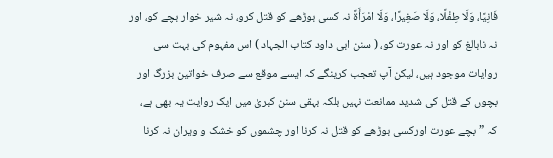فَانِيًا، وَلَا طِفْلًا، وَلَا صَغِيرًا، وَلَا امْرَأَةً نہ کسی بوڑھے کو قتل کرو، نہ شیر خوار بچے کو، اور نہ نابالغ کو اور نہ عورت کو، ( سنن ابی داود کتاب الجہاد ) اس مفہوم کی بہت سی روایات موجود ہیں، لیکن آپ تعجب کرینگے کہ ایسے موقع سے صرف خواتین بزرگ اور بچوں کے قتل کی شدید ممانعت نہیں بلکہ بہقی سنن کبریٰ میں ایک روایت یہ بھی ہے، کہ ”بچے عورت اورکسی بوڑھے کو قتل نہ کرنا اور چشموں کو خشک و ویران نہ کرنا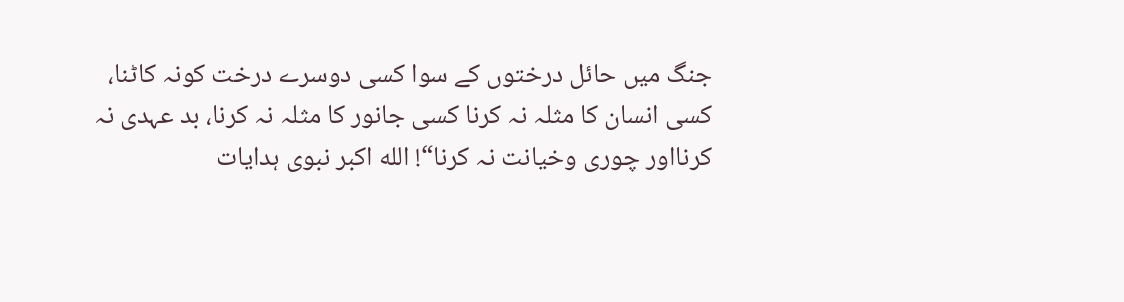جنگ میں حائل درختوں کے سوا کسی دوسرے درخت کونہ کاٹنا، کسی انسان کا مثلہ نہ کرنا کسی جانور کا مثلہ نہ کرنا، بد عہدی نہ کرنااور چوری وخیانت نہ کرنا“! الله اکبر نبوی ہدایات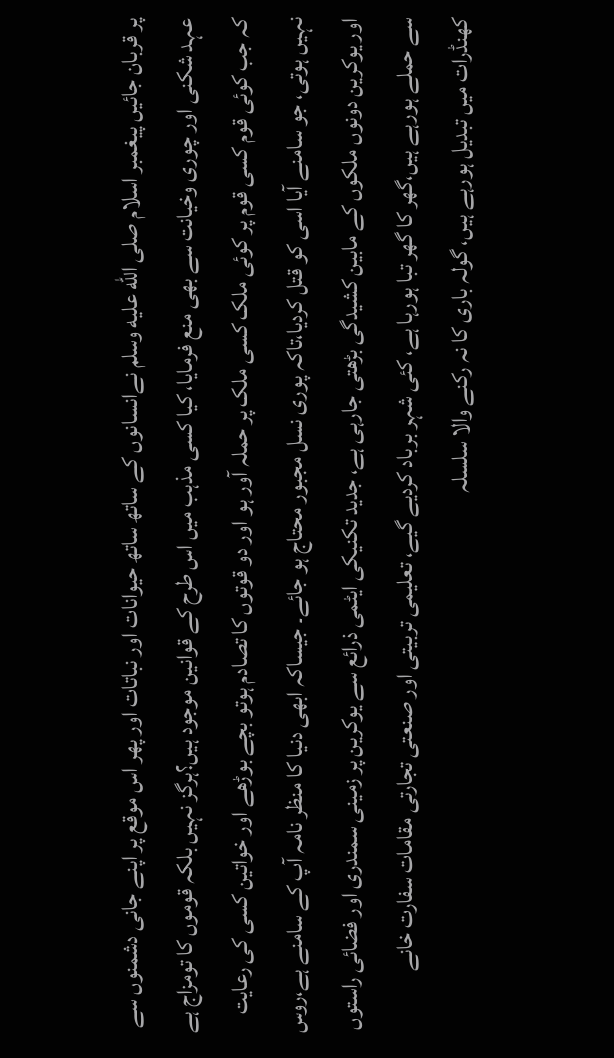پر قربان جائیں پیغمبر اسلام صلى الله عليه وسلم نےانسانوں کے ساتھ ساتھ حیوانات اور نباتات اور پھر اس موقع پر اپنے جانی دشمنوں سے عہد شکنی اور چوری وخیانت سے بھی منع فرمایا، کیا کسی مذہب میں اس طرح کے قوانین موجود ہیں؟ہرگز نہیں بلکہ قوموں کا تومزاج ہے کہ جب کوئی قوم کسی قوم پر کوئی ملک کسی ملک پر حملہ آور ہو اور دو قوتوں کا تصادم ہوتو بچے بوڑھے اور خواتین کسی کی رعایت نہیں ہوتی، جو سامنے آیا اسی کو قتل کردیا،تاکہ پوری نسل مجبور محتاج ہو جائے۔ جیساکہ ابھی دنیا کا منظر نامہ آپ کے سامنے ہے،روس اور یوکرین دونوں ملکوں کے مابین کشیدگی بڑھتی جارہی ہے، جدید تکنیکی ایٹمی ذرائع سے یوکرین پر زمینی سمندری اور فضائی راستوں سے حملے ہورہے ہیں،گھر کا گھر تبا ہورہا ہے، کئی شہر برباد کردیے گیے، تعلیمی تربیتی اور صنعتی تجارتی مقامات سفارت خانے کھنڈرات میں تبدیل ہورہے ہیں، گولہ باری کا نہ رکنے والا سلسلہ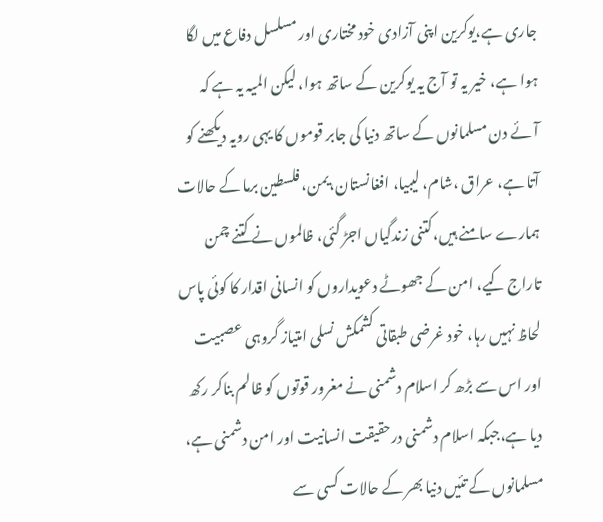جاری ہے،یوکرین اپنی آزادی خود مختاری اور مسلسل دفاع میں لگا ہوا ہے، خیر یہ تو آج یہ یوکرین کے ساتھ ہوا، لیکن المیہ یہ ہے کہ آئے دن مسلمانوں کے ساتھ دنیا کی جابر قوموں کا یہی رویہ دیکھنے کو آتا ہے، عراق ،شام، لیبیا، افغانستان،یمن، فلسطین برما کے حالات ہمارے سامنے ہیں،کتنی زندگیاں اجڑ گئی، ظالموں نے کتنے چمن تاراج کیے، امن کے جھوٹے دعویداروں کو انسانی اقدار کا کوئی پاس لحاظ نہیں رہا، خود غرضی طبقاتی کشمکش نسلی امتیاز گروہی عصبیت اور اس سے بڑھ کر اسلام دشمنی نے مغرور قوتوں کو ظالم بناکر رکھ دیا ہے،جبکہ اسلام دشمنی درحقیقت انسانیت اور امن دشمنی ہے، مسلمانوں کے تئیں دنیا بھر کے حالات کسی سے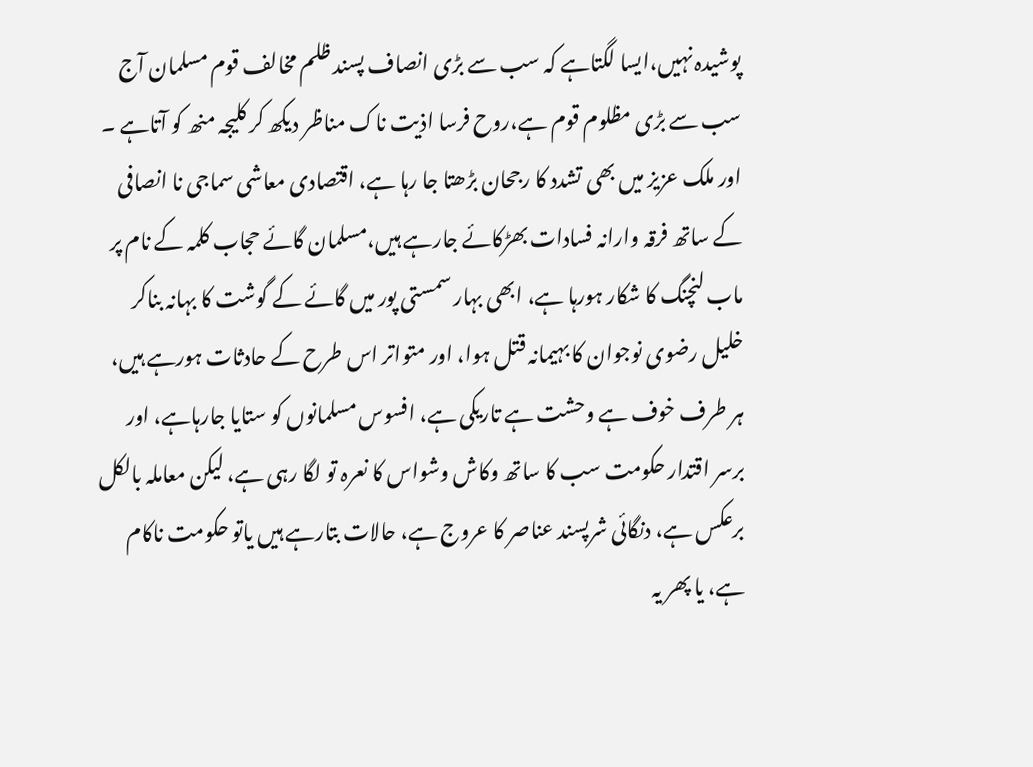پوشیدہ نہیں،ایسا لگتاہے کہ سب سے بڑی انصاف پسند ظلم مخالف قوم مسلمان آج سب سے بڑی مظلوم قوم ہے،روح فرسا اذیت ناک مناظر دیکھ کر کلیجہ منھ کو آتاہے ۔ اور ملک عزیز میں بھی تشدد کا رجحان بڑھتا جا رہا ہے، اقتصادی معاشی سماجی نا انصافی کے ساتھ فرقہ وارانہ فسادات بھڑکائے جارہے ہیں،مسلمان گائے حجاب کلمہ کے نام پر ماب لنچنگ کا شکار ہورہا ہے، ابھی بہار سمستی پور میں گائے کے گوشت کا بہانہ بناکر خلیل رضوی نوجوان کا بہیمانہ قتل ہوا، اور متواتر اس طرح کے حادثات ہورہے ہیں، ہر طرف خوف ہے وحشت ہے تاریکی ہے، افسوس مسلمانوں کو ستایا جارہاہے، اور برسر اقتدار حکومت سب کا ساتھ وکاش وشواس کا نعرہ تو لگا رہی ہے، لیکن معاملہ بالکل برعکس ہے، دنگائی شرپسند عناصر کا عروج ہے، حالات بتارہے ہیں یاتو حکومت ناکام ہے، یا پھر یہ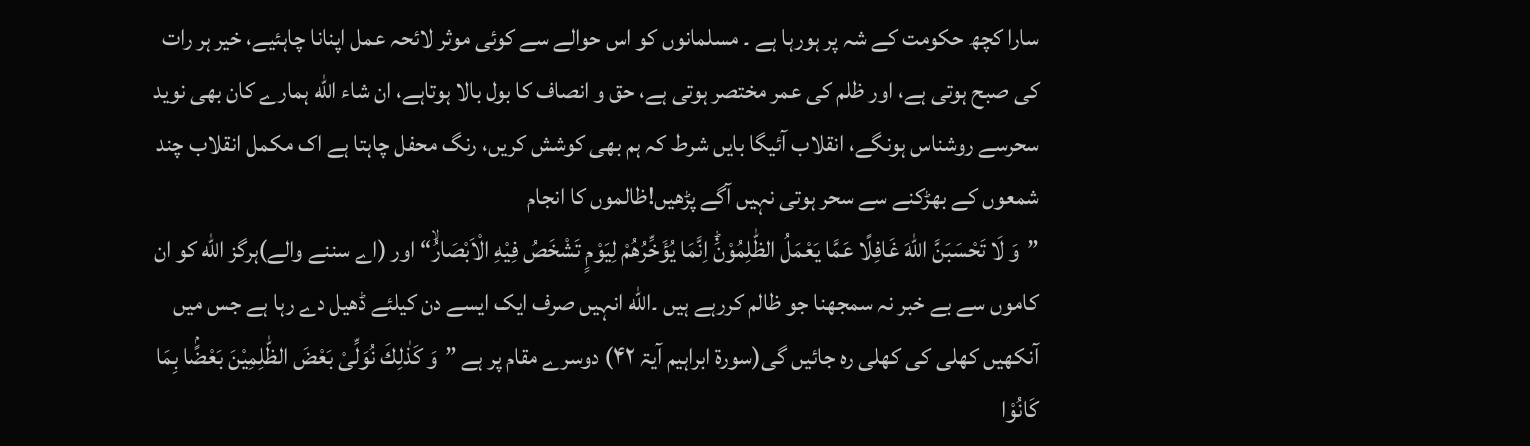سارا کچھ حکومت کے شہ پر ہورہا ہے ۔ مسلمانوں کو اس حوالے سے کوئی موثر لائحہ عمل اپنانا چاہئیے، خیر ہر رات کی صبح ہوتی ہے، اور ظلم کی عمر مختصر ہوتی ہے، حق و انصاف کا بول بالا ہوتاہے، ان شاء الله ہمارے کان بھی نوید سحرسے روشناس ہونگے، انقلاب آئیگا بایں شرط کہ ہم بھی کوشش کریں، رنگ محفل چاہتا ہے اک مکمل انقلاب چند شمعوں کے بھڑکنے سے سحر ہوتی نہیں آگے پڑھیں!ظالموں کا انجام
”وَ لَا تَحْسَبَنَّ اللّٰهَ غَافِلًا عَمَّا یَعْمَلُ الظّٰلِمُوْنَ۬ؕ اِنَّمَا یُؤَخِّرُهُمْ لِیَوْمٍ تَشْخَصُ فِیْهِ الْاَبْصَارُۙ“ اور (اے سننے والے)ہرگز الله کو ان کاموں سے بے خبر نہ سمجھنا جو ظالم کررہے ہیں ۔الله انہیں صرف ایک ایسے دن کیلئے ڈھیل دے رہا ہے جس میں آنکھیں کھلی کی کھلی رہ جائیں گی(سورۃ ابراہیم آیۃ ۴۲) دوسرے مقام پر ہے ”وَ كَذٰلِكَ نُوَلِّیْ بَعْضَ الظّٰلِمِیْنَ بَعْضًۢا بِمَا كَانُوْا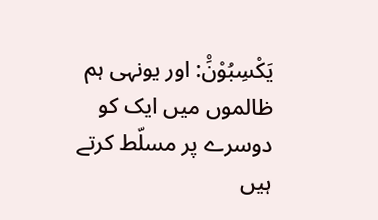یَكْسِبُوْنَ۠: اور یونہی ہم ظالموں میں ایک کو دوسرے پر مسلّط کرتے ہیں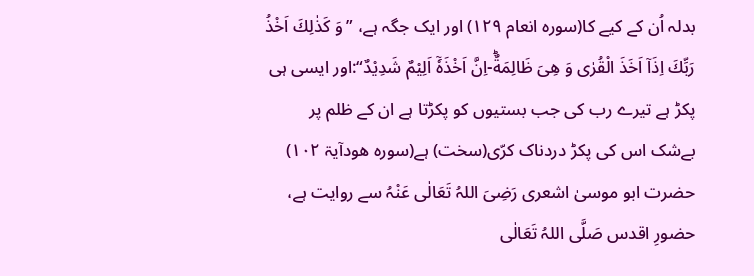بدلہ اُن کے کیے کا(سورہ انعام ۱۲۹) اور ایک جگہ ہے، ”وَ كَذٰلِكَ اَخْذُ رَبِّكَ اِذَاۤ اَخَذَ الْقُرٰى وَ هِیَ ظَالِمَةٌؕ-اِنَّ اَخْذَهٗۤ اَلِیْمٌ شَدِیْدٌ“:اور ایسی ہی پکڑ ہے تیرے رب کی جب بستیوں کو پکڑتا ہے ان کے ظلم پر بےشک اس کی پکڑ دردناک کرّی(سخت) ہے(سورہ ھودآیۃ ۱۰۲) حضرت ابو موسیٰ اشعری رَضِیَ اللہُ تَعَالٰی عَنْہُ سے روایت ہے، حضورِ اقدس صَلَّی اللہُ تَعَالٰی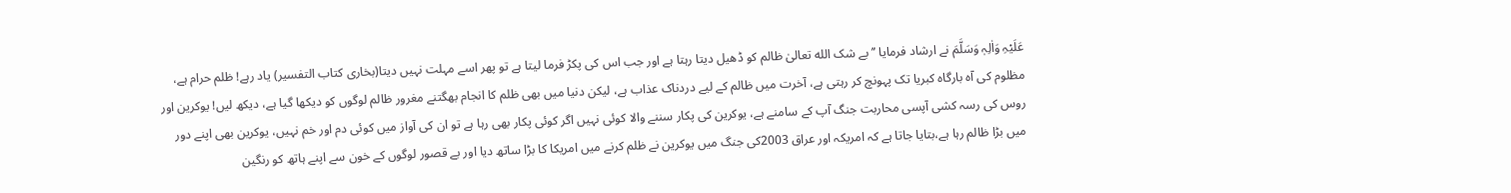عَلَیْہِ وَاٰلِہٖ وَسَلَّمَ نے ارشاد فرمایا ’’بے شک الله تعالیٰ ظالم کو ڈھیل دیتا رہتا ہے اور جب اس کی پکڑ فرما لیتا ہے تو پھر اسے مہلت نہیں دیتا(بخاری کتاب التفسیر) یاد رہے! ظلم حرام ہے، مظلوم کی آہ بارگاہ کبریا تک پہونچ کر رہتی ہے، آخرت میں ظالم کے لیے دردناک عذاب ہے، لیکن دنیا میں بھی ظلم کا انجام بھگتنے مغرور ظالم لوگوں کو دیکھا گیا ہے، دیکھ لیں! یوکرین اور روس کی رسہ کشی آپسی محاربت جنگ آپ کے سامنے ہے، یوکرین کی پکار سننے والا کوئی نہیں اگر کوئی پکار بھی رہا ہے تو ان کی آواز میں کوئی دم اور خم نہیں، یوکرین بھی اپنے دور میں بڑا ظالم رہا ہے،بتایا جاتا ہے کہ امریکہ اور عراق 2003کی جنگ میں یوکرین نے ظلم کرنے میں امریکا کا بڑا ساتھ دیا اور بے قصور لوگوں کے خون سے اپنے ہاتھ کو رنگین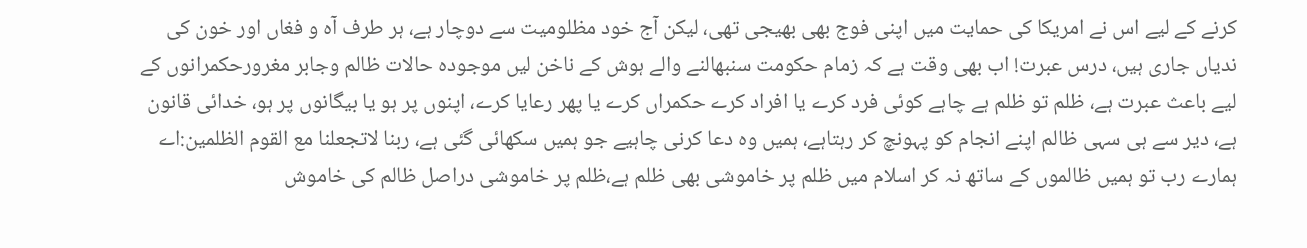کرنے کے لیے اس نے امریکا کی حمایت میں اپنی فوج بھی بھیجی تھی، لیکن آج خود مظلومیت سے دوچار ہے، ہر طرف آہ و فغاں اور خون کی ندیاں جاری ہیں، درس عبرت! اب بھی وقت ہے کہ زمام حکومت سنبھالنے والے ہوش کے ناخن لیں موجودہ حالات ظالم وجابر مغرورحکمرانوں کے لیے باعث عبرت ہے، ظلم تو ظلم ہے چاہے کوئی فرد کرے یا افراد کرے حکمراں کرے یا پھر رعایا کرے، اپنوں پر ہو یا بیگانوں پر ہو، خدائی قانون ہے، دیر سے ہی سہی ظالم اپنے انجام کو پہونچ کر رہتاہے، ہمیں وہ دعا کرنی چاہیے جو ہمیں سکھائی گئی ہے، ربنا لاتجعلنا مع القوم الظلمین:اے ہمارے رب تو ہمیں ظالموں کے ساتھ نہ کر اسلام میں ظلم پر خاموشی بھی ظلم ہے،ظلم پر خاموشی دراصل ظالم کی خاموش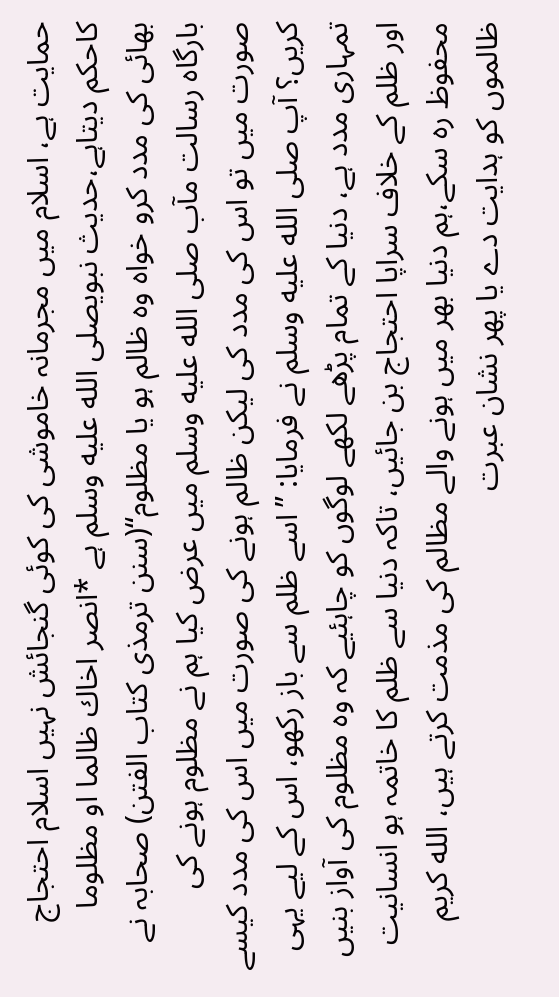حمایت ہے، اسلام میں مجرمانہ خاموشی کی کوئی گنجائش نہیں اسلام احتجاج کاحکم دیتاہے،حدیث نبویصلى الله عليه وسلم ہے *انصر اخاك ظالما او مظلوما بھائی کی مدد کرو خواہ وہ ظالم ہو یا مظلوم“(سنن ترمذی کتاب الفتن) صحابہ نے بارگاہ رسالت مآب صلى الله عليه وسلم میں عرض کیا ہم نے مظلوم ہونے کی صورت میں تو اس کی مدد کی لیکن ظالم ہونے کی صورت میں اس کی مدد کیسے کریں؟ آپ صلى الله عليه وسلم نے فرمایا: ”اسے ظلم سے باز رکھو، اس کے لیے یہی تمہاری مدد ہے، دنیا کے تمام پڑھے لکھے لوگوں کو چاہئیے کہ وہ مظلوم کی آواز بنیں اور ظلم کے خلاف سراپا احتجاج بن جائیں، تاکہ دنیا سے ظلم کا خاتمہ ہو انسانیت محفوظ رہ سکے،ہم دنیا بھر میں ہونے والے مظالم کی مذمت کرتے ہیں، الله کریم ظالموں کو ہدایت دے یا پھر نشان عبرت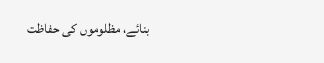بنائے، مظلوموں کی حفاظت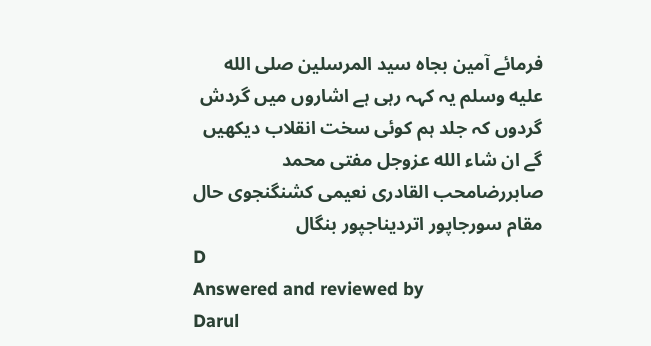فرمائے آمین بجاہ سید المرسلین صلى الله عليه وسلم یہ کہہ رہی ہے اشاروں میں گردش گردوں کہ جلد ہم کوئی سخت انقلاب دیکھیں گے ان شاء الله عزوجل مفتی محمد صابررضامحب القادری نعیمی کشنگنجوی حال مقام سورجاپور اتردیناجپور بنگال
D
Answered and reviewed by
Darul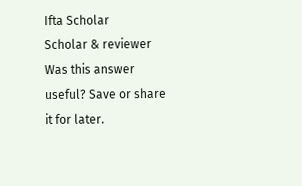Ifta Scholar
Scholar & reviewer
Was this answer useful? Save or share it for later.